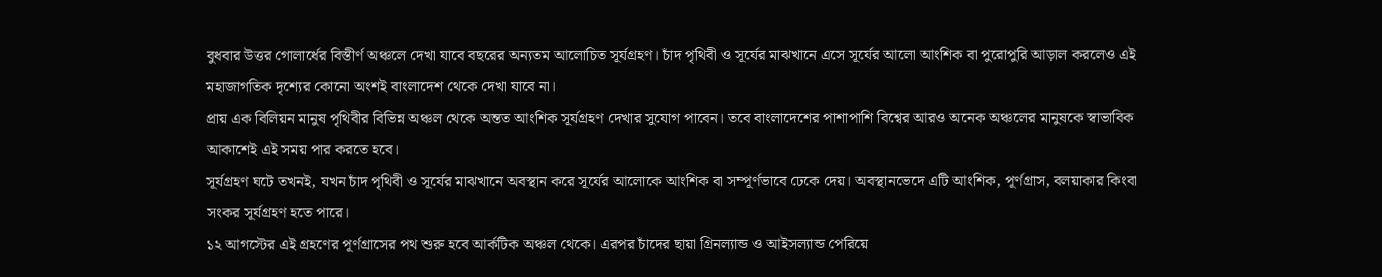বুধবার উত্তর গোলার্ধের বিস্তীর্ণ অঞ্চলে দেখা যাবে বছরের অন্যতম আলোচিত সূর্যগ্রহণ। চাঁদ পৃথিবী ও সূর্যের মাঝখানে এসে সূর্যের আলো আংশিক বা পুরোপুরি আড়াল করলেও এই মহাজাগতিক দৃশ্যের কোনো অংশই বাংলাদেশ থেকে দেখা যাবে না।
প্রায় এক বিলিয়ন মানুষ পৃথিবীর বিভিন্ন অঞ্চল থেকে অন্তত আংশিক সূর্যগ্রহণ দেখার সুযোগ পাবেন। তবে বাংলাদেশের পাশাপাশি বিশ্বের আরও অনেক অঞ্চলের মানুষকে স্বাভাবিক আকাশেই এই সময় পার করতে হবে।
সূর্যগ্রহণ ঘটে তখনই, যখন চাঁদ পৃথিবী ও সূর্যের মাঝখানে অবস্থান করে সূর্যের আলোকে আংশিক বা সম্পূর্ণভাবে ঢেকে দেয়। অবস্থানভেদে এটি আংশিক, পূর্ণগ্রাস, বলয়াকার কিংবা সংকর সূর্যগ্রহণ হতে পারে।
১২ আগস্টের এই গ্রহণের পূর্ণগ্রাসের পথ শুরু হবে আর্কটিক অঞ্চল থেকে। এরপর চাঁদের ছায়া গ্রিনল্যান্ড ও আইসল্যান্ড পেরিয়ে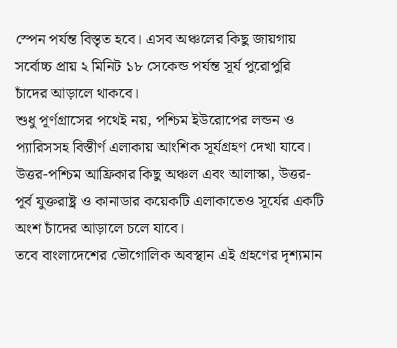স্পেন পর্যন্ত বিস্তৃত হবে। এসব অঞ্চলের কিছু জায়গায় সর্বোচ্চ প্রায় ২ মিনিট ১৮ সেকেন্ড পর্যন্ত সূর্য পুরোপুরি চাঁদের আড়ালে থাকবে।
শুধু পূর্ণগ্রাসের পথেই নয়, পশ্চিম ইউরোপের লন্ডন ও প্যারিসসহ বিস্তীর্ণ এলাকায় আংশিক সূর্যগ্রহণ দেখা যাবে। উত্তর-পশ্চিম আফ্রিকার কিছু অঞ্চল এবং আলাস্কা, উত্তর-পূর্ব যুক্তরাষ্ট্র ও কানাডার কয়েকটি এলাকাতেও সূর্যের একটি অংশ চাঁদের আড়ালে চলে যাবে।
তবে বাংলাদেশের ভৌগোলিক অবস্থান এই গ্রহণের দৃশ্যমান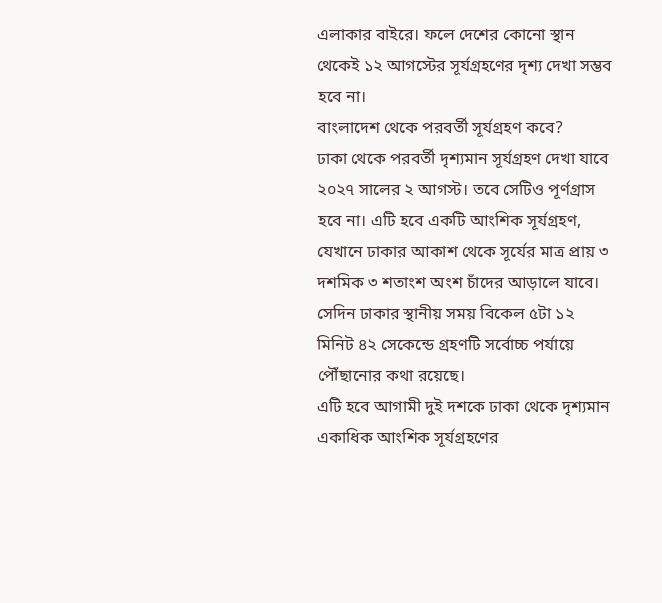এলাকার বাইরে। ফলে দেশের কোনো স্থান থেকেই ১২ আগস্টের সূর্যগ্রহণের দৃশ্য দেখা সম্ভব হবে না।
বাংলাদেশ থেকে পরবর্তী সূর্যগ্রহণ কবে?
ঢাকা থেকে পরবর্তী দৃশ্যমান সূর্যগ্রহণ দেখা যাবে ২০২৭ সালের ২ আগস্ট। তবে সেটিও পূর্ণগ্রাস হবে না। এটি হবে একটি আংশিক সূর্যগ্রহণ, যেখানে ঢাকার আকাশ থেকে সূর্যের মাত্র প্রায় ৩ দশমিক ৩ শতাংশ অংশ চাঁদের আড়ালে যাবে।
সেদিন ঢাকার স্থানীয় সময় বিকেল ৫টা ১২ মিনিট ৪২ সেকেন্ডে গ্রহণটি সর্বোচ্চ পর্যায়ে পৌঁছানোর কথা রয়েছে।
এটি হবে আগামী দুই দশকে ঢাকা থেকে দৃশ্যমান একাধিক আংশিক সূর্যগ্রহণের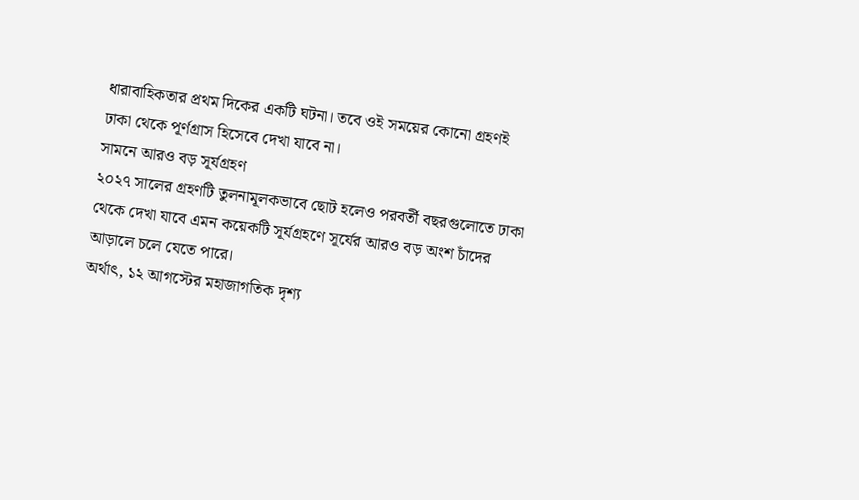ধারাবাহিকতার প্রথম দিকের একটি ঘটনা। তবে ওই সময়ের কোনো গ্রহণই ঢাকা থেকে পূর্ণগ্রাস হিসেবে দেখা যাবে না।
সামনে আরও বড় সূর্যগ্রহণ
২০২৭ সালের গ্রহণটি তুলনামূলকভাবে ছোট হলেও পরবর্তী বছরগুলোতে ঢাকা থেকে দেখা যাবে এমন কয়েকটি সূর্যগ্রহণে সূর্যের আরও বড় অংশ চাঁদের আড়ালে চলে যেতে পারে।
অর্থাৎ, ১২ আগস্টের মহাজাগতিক দৃশ্য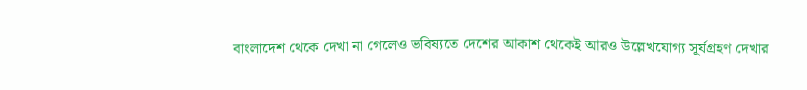বাংলাদেশ থেকে দেখা না গেলেও ভবিষ্যতে দেশের আকাশ থেকেই আরও উল্লেখযোগ্য সূর্যগ্রহণ দেখার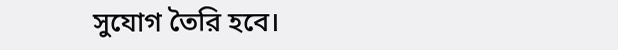সুযোগ তৈরি হবে।